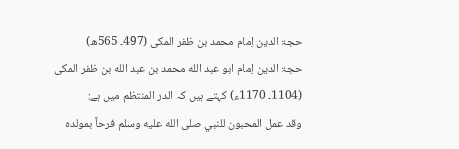حجۃ الدین اِمام محمد بن ظفر المکی (497۔ 565ھ)
حجۃ الدین اِمام ابو عبد الله محمد بن عبد الله بن ظفر المکی (1104۔ 1170ء) کہتے ہیں کہ الدر المنتظم میں ہے:
وقد عمل المحبون للنبي صلى الله عليه وسلم فرحاً بمولده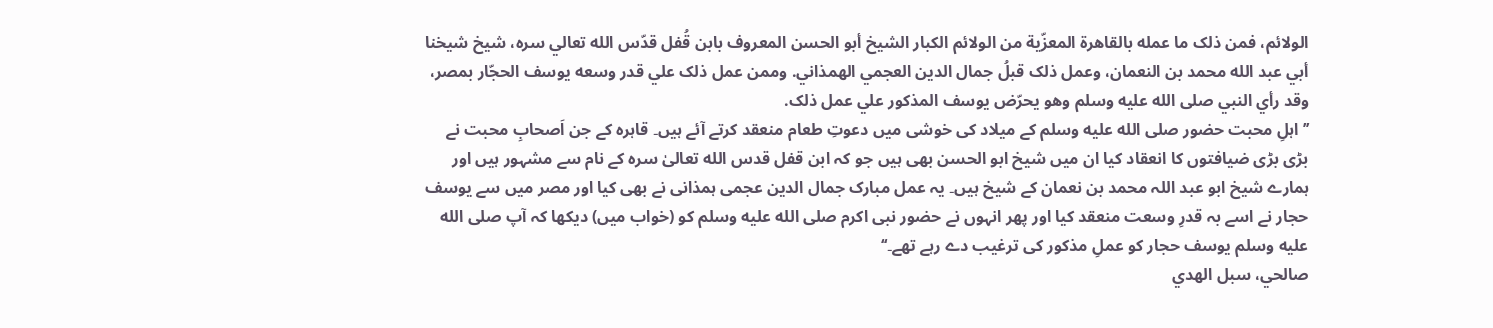الولائم، فمن ذلک ما عمله بالقاهرة المعزّية من الولائم الکبار الشيخ أبو الحسن المعروف بابن قُفل قدّس الله تعالي سره، شيخ شيخنا أبي عبد الله محمد بن النعمان، وعمل ذلک قبلُ جمال الدين العجمي الهمذاني. وممن عمل ذلک علي قدر وسعه يوسف الحجّار بمصر، وقد رأي النبي صلى الله عليه وسلم وهو يحرّض يوسف المذکور علي عمل ذلک.
’’اہلِ محبت حضور صلى الله عليه وسلم کے میلاد کی خوشی میں دعوتِ طعام منعقد کرتے آئے ہیں۔ قاہرہ کے جن اَصحابِ محبت نے بڑی بڑی ضیافتوں کا انعقاد کیا ان میں شیخ ابو الحسن بھی ہیں جو کہ ابن قفل قدس الله تعالیٰ سرہ کے نام سے مشہور ہیں اور ہمارے شیخ ابو عبد اللہ محمد بن نعمان کے شیخ ہیں۔ یہ عمل مبارک جمال الدین عجمی ہمذانی نے بھی کیا اور مصر میں سے یوسف حجار نے اسے بہ قدرِ وسعت منعقد کیا اور پھر انہوں نے حضور نبی اکرم صلى الله عليه وسلم کو (خواب میں) دیکھا کہ آپ صلى الله عليه وسلم یوسف حجار کو عملِ مذکور کی ترغیب دے رہے تھے۔‘‘
صالحي، سبل الهدي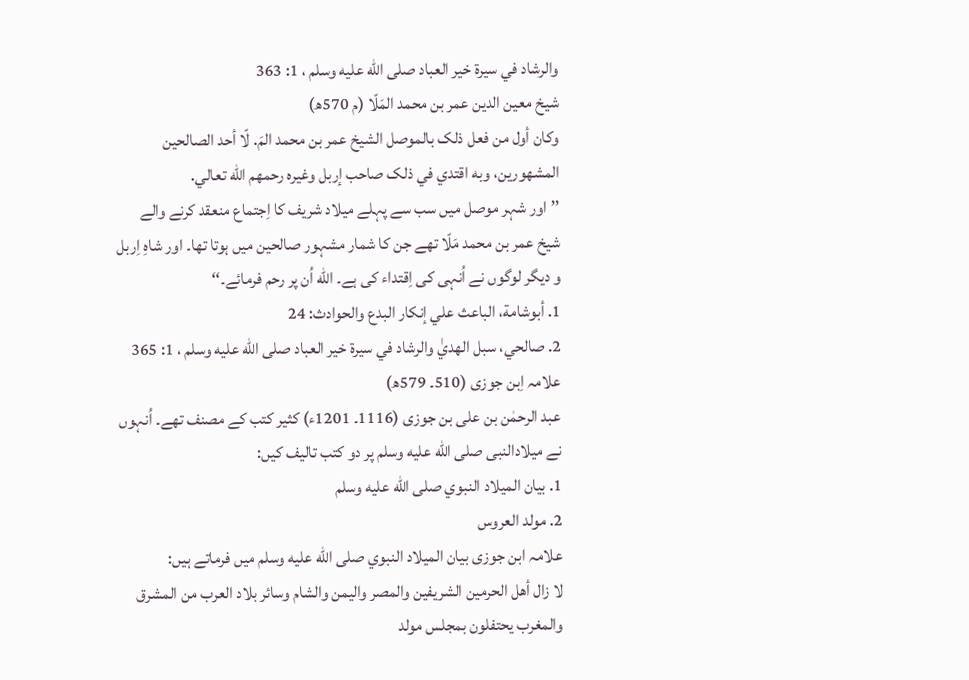والرشاد في سيرة خير العباد صلى الله عليه وسلم ، 1: 363
شیخ معین الدین عمر بن محمد المَلّا (م 570ھ)
وکان أول من فعل ذلک بالموصل الشيخ عمر بن محمد المَ. لّا أحد الصالحين المشهورين، وبه اقتدي في ذلک صاحب إربل وغيره رحمهم الله تعالي.
’’اور شہر موصل میں سب سے پہلے میلاد شریف کا اِجتماع منعقد کرنے والے شیخ عمر بن محمد مَلّا تھے جن کا شمار مشہور صالحین میں ہوتا تھا۔ اور شاہِ اِربل و دیگر لوگوں نے اُنہی کی اِقتداء کی ہے۔ الله اُن پر رحم فرمائے۔‘‘
1. أبوشامة، الباعث علي إنکار البدع والحوادث: 24
2. صالحي، سبل الهديٰ والرشاد في سيرة خير العباد صلى الله عليه وسلم ، 1: 365
علامہ اِبن جوزی (510۔ 579ھ)
عبد الرحمٰن بن علی بن جوزی (1116۔ 1201ء) کثیر کتب کے مصنف تھے۔ اُنہوں نے میلادالنبی صلى الله عليه وسلم پر دو کتب تالیف کیں:
1. بيان الميلاد النبوي صلى الله عليه وسلم
2. مولد العروس
علامہ ابن جوزی بیان المیلاد النبوي صلى الله عليه وسلم میں فرماتے ہیں:
لا زال أهل الحرمين الشريفين والمصر واليمن والشام وسائر بلاد العرب من المشرق والمغرب يحتفلون بمجلس مولد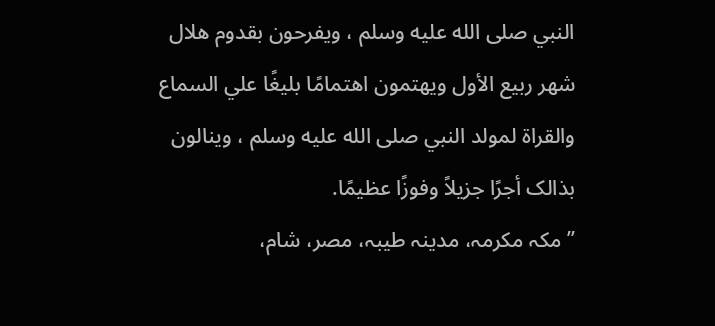النبي صلى الله عليه وسلم ، ويفرحون بقدوم هلال شهر ربيع الأول ويهتمون اهتمامًا بليغًا علي السماع والقراة لمولد النبي صلى الله عليه وسلم ، وينالون بذالک أجرًا جزيلاً وفوزًا عظيمًا.
’’مکہ مکرمہ، مدینہ طیبہ، مصر، شام،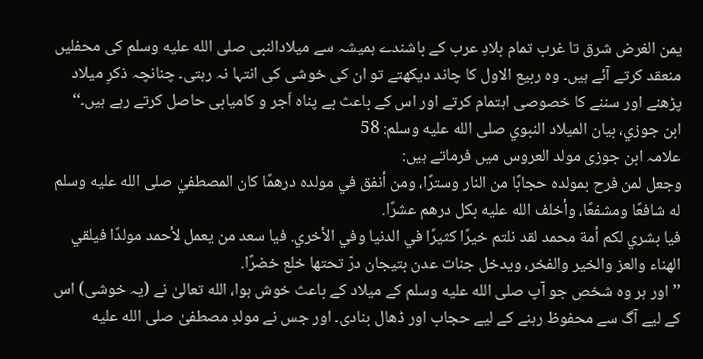یمن الغرض شرق تا غرب تمام بلادِ عرب کے باشندے ہمیشہ سے میلادالنبی صلى الله عليه وسلم کی محفلیں منعقد کرتے آئے ہیں۔ وہ ربیع الاول کا چاند دیکھتے تو ان کی خوشی کی انتہا نہ رہتی۔ چنانچہ ذکرِ میلاد پڑھنے اور سننے کا خصوصی اہتمام کرتے اور اس کے باعث بے پناہ اَجر و کامیابی حاصل کرتے رہے ہیں۔‘‘
ابن جوزي، بيان الميلاد النبوي صلى الله عليه وسلم: 58
علامہ ابن جوزی مولد العروس میں فرماتے ہیں:
وجعل لمن فرح بمولده حجابًا من النار وسترًا، ومن أنفق في مولده درهمًا کان المصطفيٰ صلى الله عليه وسلم له شافعًا ومشفعًا، وأخلف الله عليه بکل درهم عشرًا.
فيا بشري لکم أمة محمد لقد نلتم خيرًا کثيرًا في الدنيا وفي الأخري. فيا سعد من يعمل لأحمد مولدًا فيلقي الهناء والعز والخير والفخر، ويدخل جنات عدن بتيجان درّ تحتها خلع خضرًا.
’’اور ہر وہ شخص جو آپ صلى الله عليه وسلم کے میلاد کے باعث خوش ہوا، الله تعالیٰ نے (یہ خوشی) اس کے لیے آگ سے محفوظ رہنے کے لیے حجاب اور ڈھال بنادی۔ اور جس نے مولدِ مصطفیٰ صلى الله عليه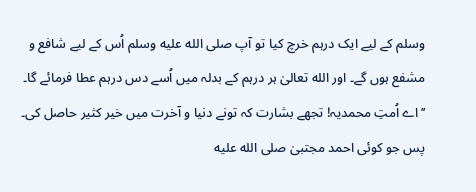وسلم کے لیے ایک درہم خرچ کیا تو آپ صلى الله عليه وسلم اُس کے لیے شافع و مشفع ہوں گے۔ اور الله تعالیٰ ہر درہم کے بدلہ میں اُسے دس درہم عطا فرمائے گا۔
’’اے اُمتِ محمدیہ! تجھے بشارت کہ تونے دنیا و آخرت میں خیر کثیر حاصل کی۔ پس جو کوئی احمد مجتبیٰ صلى الله عليه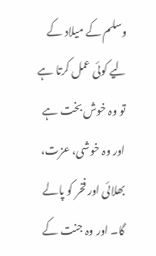وسلم کے میلاد کے لیے کوئی عمل کرتا ہے تو وہ خوش بخت ہے اور وہ خوشی، عزت، بھلائی اور فخر کو پالے گا۔ اور وہ جنت کے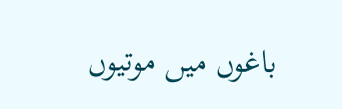باغوں میں موتیوں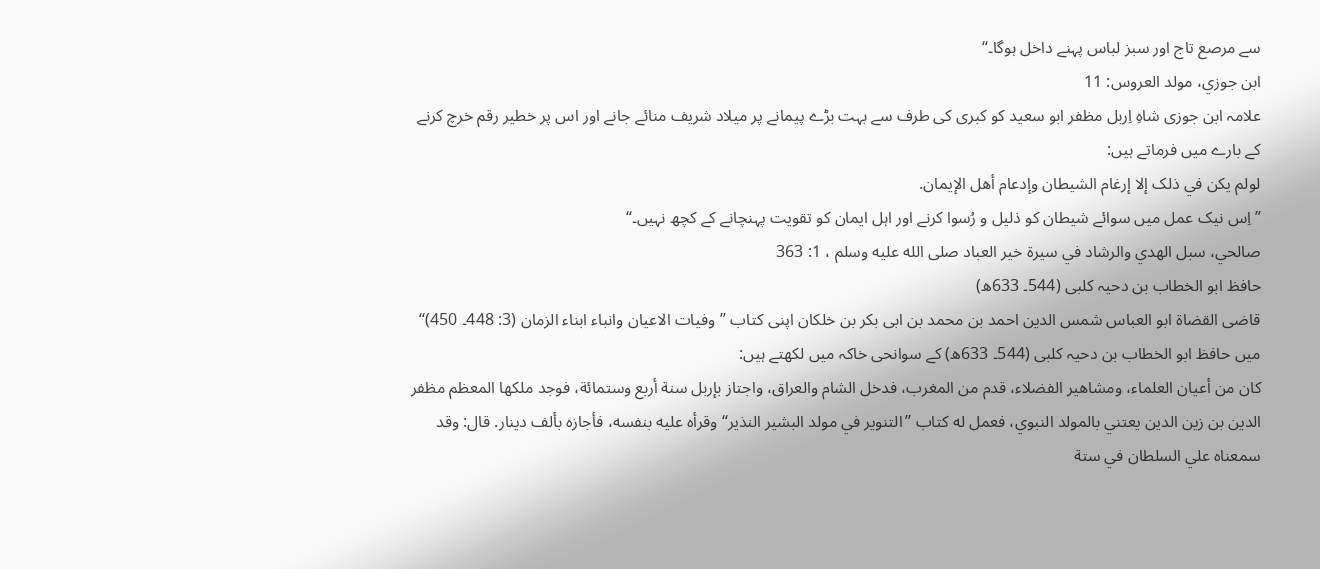سے مرصع تاج اور سبز لباس پہنے داخل ہوگا۔‘‘
ابن جوزي، مولد العروس: 11
علامہ ابن جوزی شاہِ اِربل مظفر ابو سعید کو کبری کی طرف سے بہت بڑے پیمانے پر میلاد شریف منائے جانے اور اس پر خطیر رقم خرچ کرنے کے بارے میں فرماتے ہیں:
لولم يکن في ذلک إلا إرغام الشيطان وإدعام أهل الإيمان.
’’اِس نیک عمل میں سوائے شیطان کو ذلیل و رُسوا کرنے اور اہل ایمان کو تقویت پہنچانے کے کچھ نہیں۔‘‘
صالحي، سبل الهدي والرشاد في سيرة خير العباد صلى الله عليه وسلم ، 1: 363
حافظ ابو الخطاب بن دحیہ کلبی (544۔ 633ھ)
قاضی القضاۃ ابو العباس شمس الدین احمد بن محمد بن ابی بکر بن خلکان اپنی کتاب ’’وفیات الاعیان وانباء ابناء الزمان (3: 448۔ 450)‘‘ میں حافظ ابو الخطاب بن دحیہ کلبی (544۔ 633ھ) کے سوانحی خاکہ میں لکھتے ہیں:
کان من أعيان العلماء، ومشاهير الفضلاء، قدم من المغرب، فدخل الشام والعراق، واجتاز بإربل سنة أربع وستمائة، فوجد ملکها المعظم مظفر الدين بن زين الدين يعتني بالمولد النبوي، فعمل له کتاب ’’التنوير في مولد البشير النذير‘‘ وقرأه عليه بنفسه، فأجازه بألف دينار. قال: وقد سمعناه علي السلطان في ستة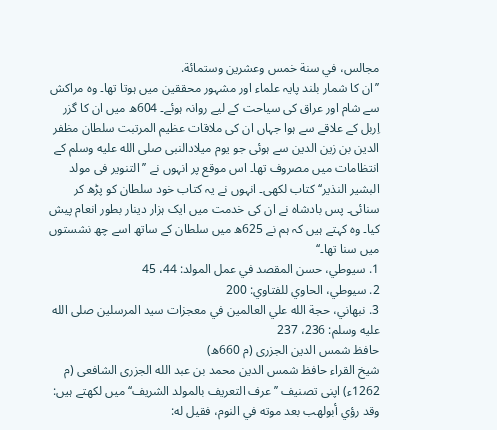مجالس، في سنة خمس وعشرين وستمائة.
’’ان کا شمار بلند پایہ علماء اور مشہور محققین میں ہوتا تھا۔ وہ مراکش سے شام اور عراق کی سیاحت کے لیے روانہ ہوئے۔ 604ھ میں ان کا گزر اِربل کے علاقے سے ہوا جہاں ان کی ملاقات عظیم المرتبت سلطان مظفر الدین بن زین الدین سے ہوئی جو یوم میلادالنبی صلى الله عليه وسلم کے انتظامات میں مصروف تھا۔ اس موقع پر انہوں نے ’’التنویر فی مولد البشیر النذیر‘‘ کتاب لکھی۔ انہوں نے یہ کتاب خود سلطان کو پڑھ کر سنائی۔ پس بادشاہ نے ان کی خدمت میں ایک ہزار دینار بطور انعام پیش کیا۔ وہ کہتے ہیں کہ ہم نے 625ھ میں سلطان کے ساتھ اسے چھ نشستوں میں سنا تھا۔‘‘
1. سيوطي، حسن المقصد في عمل المولد: 44، 45
2. سيوطي، الحاوي للفتاوي: 200
3. نبهاني، حجة الله علي العالمين في معجزات سيد المرسلين صلى الله عليه وسلم: 236، 237
حافظ شمس الدین الجزری (م 660ھ)
شیخ القراء حافظ شمس الدین محمد بن عبد الله الجزری الشافعی (م 1262ء) اپنی تصنیف ’’عرف التعریف بالمولد الشریف‘‘ میں لکھتے ہیں:
وقد رؤي أبولهب بعد موته في النوم، فقيل له: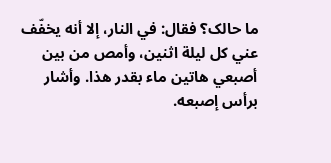ما حالک؟ فقال: في النار، إلا أنه يخفّف عني کل ليلة اثنين، وأمص من بين أصبعي هاتين ماء بقدر هذا. وأشار برأس إصبعه.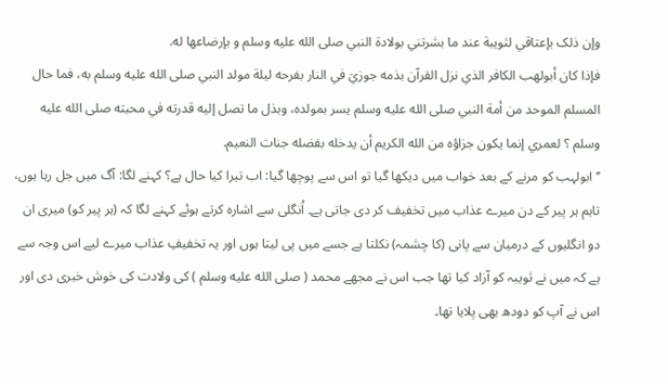وإن ذلک بإعتاقي لثويبة عند ما بشرتني بولادة النبي صلى الله عليه وسلم و بإرضاعها له.
فإذا کان أبولهب الکافر الذي نزل القرآن بذمه جوزيَ في النار بفرحه ليلة مولد النبي صلى الله عليه وسلم به، فما حال المسلم الموحد من أمة النبي صلى الله عليه وسلم يسر بمولده، وبذل ما تصل إليه قدرته في محبته صلى الله عليه وسلم ؟ لعمري إنما يکون جزاؤه من الله الکريم أن يدخله بفضله جنات النعيم.
’’ابولہب کو مرنے کے بعد خواب ميں دیکھا گیا تو اس سے پوچھا گیا: اب تیرا کیا حال ہے؟ کہنے لگا: آگ میں جل رہا ہوں، تاہم ہر پیر کے دن میرے عذاب میں تخفیف کر دی جاتی ہے۔ اُنگلی سے اشارہ کرتے ہوئے کہنے لگا کہ (ہر پیر کو) میری ان دو انگلیوں کے درمیان سے پانی (کا چشمہ) نکلتا ہے جسے میں پی لیتا ہوں اور یہ تخفیفِ عذاب میرے لیے اس وجہ سے ہے کہ میں نے ثویبہ کو آزاد کیا تھا جب اس نے مجھے محمد ( صلى الله عليه وسلم ) کی ولادت کی خوش خبری دی اور اس نے آپ کو دودھ بھی پلایا تھا۔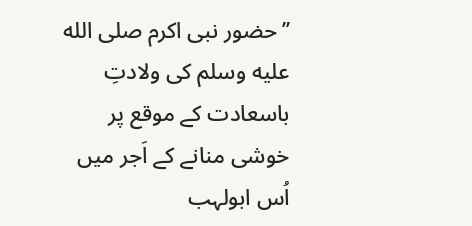’’حضور نبی اکرم صلى الله عليه وسلم کی ولادتِ باسعادت کے موقع پر خوشی منانے کے اَجر میں اُس ابولہب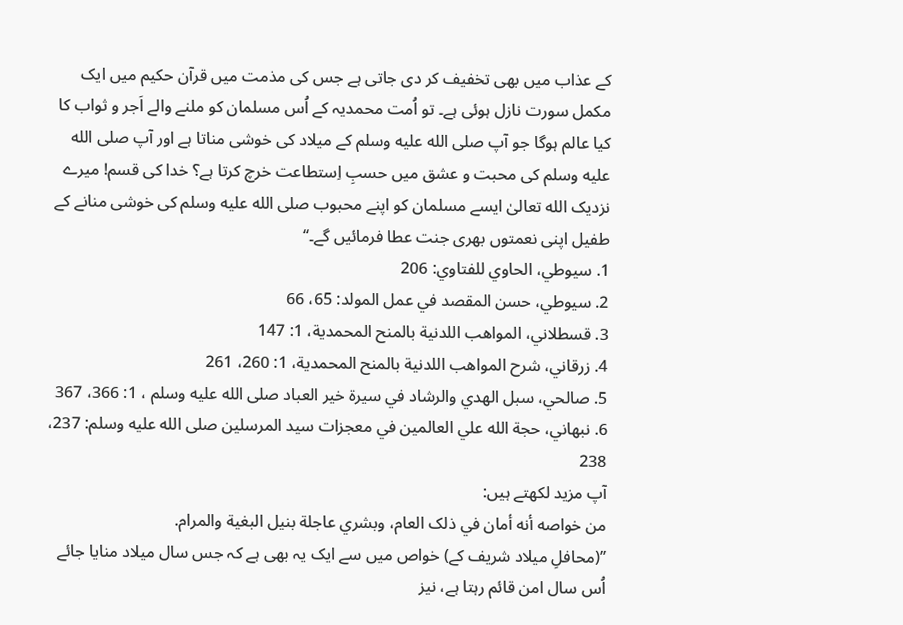کے عذاب میں بھی تخفیف کر دی جاتی ہے جس کی مذمت میں قرآن حکیم میں ایک مکمل سورت نازل ہوئی ہے۔ تو اُمت محمدیہ کے اُس مسلمان کو ملنے والے اَجر و ثواب کا کیا عالم ہوگا جو آپ صلى الله عليه وسلم کے میلاد کی خوشی مناتا ہے اور آپ صلى الله عليه وسلم کی محبت و عشق میں حسبِ اِستطاعت خرچ کرتا ہے؟ خدا کی قسم! میرے نزدیک الله تعالیٰ ایسے مسلمان کو اپنے محبوب صلى الله عليه وسلم کی خوشی منانے کے طفیل اپنی نعمتوں بھری جنت عطا فرمائیں گے۔‘‘
1. سيوطي، الحاوي للفتاوي: 206
2. سيوطي، حسن المقصد في عمل المولد: 65، 66
3. قسطلاني، المواهب اللدنية بالمنح المحمدية، 1: 147
4. زرقاني، شرح المواهب اللدنية بالمنح المحمدية، 1: 260، 261
5. صالحي، سبل الهدي والرشاد في سيرة خير العباد صلى الله عليه وسلم ، 1: 366، 367
6. نبهاني، حجة الله علي العالمين في معجزات سيد المرسلين صلى الله عليه وسلم: 237، 238
آپ مزید لکھتے ہیں:
من خواصه أنه أمان في ذلک العام، وبشري عاجلة بنيل البغية والمرام.
’’(محافلِ میلاد شریف کے) خواص میں سے ایک یہ بھی ہے کہ جس سال میلاد منایا جائے اُس سال امن قائم رہتا ہے، نیز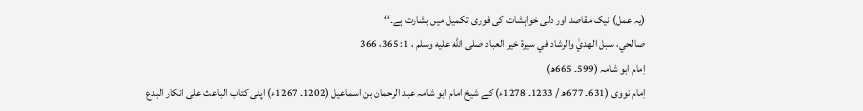(یہ عمل) نیک مقاصد اور دلی خواہشات کی فوری تکمیل میں بشارت ہے۔‘‘
صالحي، سبل الهديٰ والرشاد في سيرة خير العباد صلى الله عليه وسلم ، 1: 365، 366
اِمام ابو شامہ (599۔ 665ھ)
اِمام نووی (631۔ 677ھ / 1233۔ 1278ء) کے شیخ امام ابو شامہ عبد الرحمان بن اسماعیل (1202۔ 1267ء) اپنی کتاب الباعث علی انکار البدع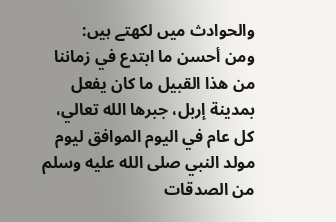والحوادث میں لکھتے ہیں:
ومن أحسن ما ابتدع في زماننا من هذا القبيل ما کان يفعل بمدينة إربل، جبرها الله تعالي، کل عام في اليوم الموافق ليوم مولد النبي صلى الله عليه وسلم من الصدقات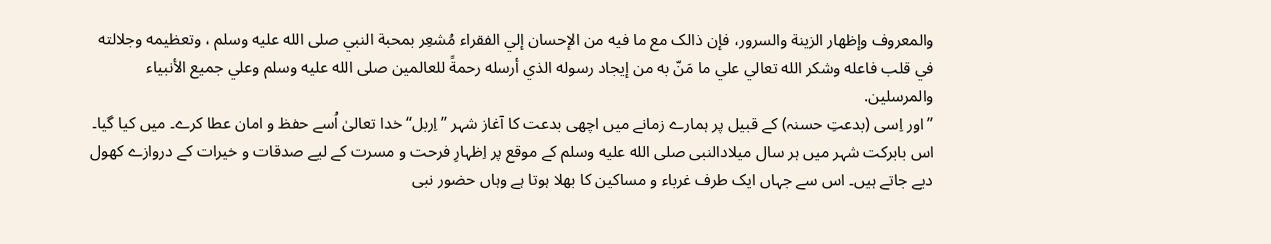والمعروف وإظهار الزينة والسرور، فإن ذالک مع ما فيه من الإحسان إلي الفقراء مُشعِر بمحبة النبي صلى الله عليه وسلم ، وتعظيمه وجلالته في قلب فاعله وشکر الله تعالي علي ما مَنّ به من إيجاد رسوله الذي أرسله رحمةً للعالمين صلى الله عليه وسلم وعلي جميع الأنبياء والمرسلين.
’’اور اِسی (بدعتِ حسنہ) کے قبیل پر ہمارے زمانے میں اچھی بدعت کا آغاز شہر ’’اِربل‘‘ خدا تعالیٰ اُسے حفظ و امان عطا کرے۔ میں کیا گیا۔ اس بابرکت شہر میں ہر سال میلادالنبی صلى الله عليه وسلم کے موقع پر اِظہارِ فرحت و مسرت کے لیے صدقات و خیرات کے دروازے کھول دیے جاتے ہیں۔ اس سے جہاں ایک طرف غرباء و مساکین کا بھلا ہوتا ہے وہاں حضور نبی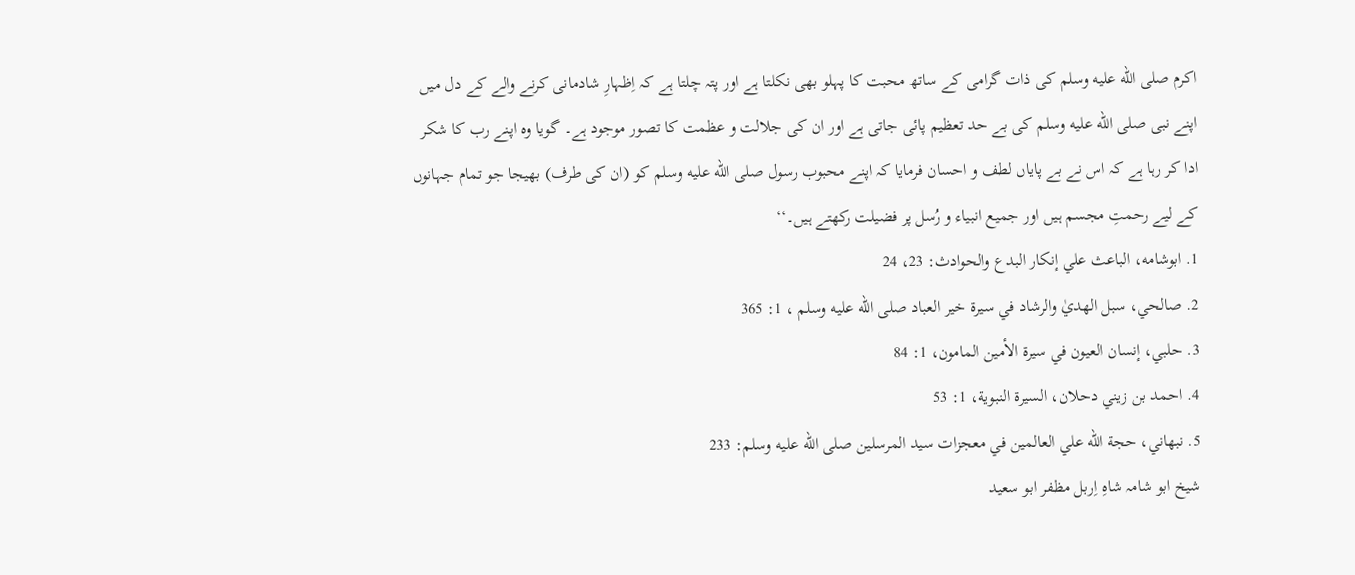اکرم صلى الله عليه وسلم کی ذات گرامی کے ساتھ محبت کا پہلو بھی نکلتا ہے اور پتہ چلتا ہے کہ اِظہارِ شادمانی کرنے والے کے دل میں اپنے نبی صلى الله عليه وسلم کی بے حد تعظیم پائی جاتی ہے اور ان کی جلالت و عظمت کا تصور موجود ہے۔ گویا وہ اپنے رب کا شکر ادا کر رہا ہے کہ اس نے بے پایاں لطف و احسان فرمایا کہ اپنے محبوب رسول صلى الله عليه وسلم کو (ان کی طرف) بھیجا جو تمام جہانوں کے لیے رحمتِ مجسم ہیں اور جمیع انبیاء و رُسل پر فضیلت رکھتے ہیں۔‘‘
1. ابوشامه، الباعث علي إنکار البدع والحوادث: 23، 24
2. صالحي، سبل الهديٰ والرشاد في سيرة خير العباد صلى الله عليه وسلم ، 1: 365
3. حلبي، إنسان العيون في سيرة الأمين المامون، 1: 84
4. احمد بن زيني دحلان، السيرة النبوية، 1: 53
5. نبهاني، حجة الله علي العالمين في معجزات سيد المرسلين صلى الله عليه وسلم: 233
شیخ ابو شامہ شاہِ اِربل مظفر ابو سعید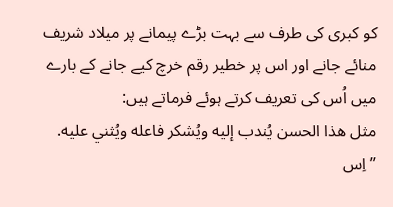کو کبری کی طرف سے بہت بڑے پیمانے پر میلاد شریف منائے جانے اور اس پر خطیر رقم خرچ کیے جانے کے بارے میں اُس کی تعریف کرتے ہوئے فرماتے ہیں:
مثل هذا الحسن يُندب إليه ويُشکر فاعله ويُثني عليه.
’’اِس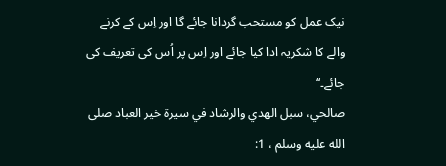نیک عمل کو مستحب گردانا جائے گا اور اِس کے کرنے والے کا شکریہ ادا کیا جائے اور اِس پر اُس کی تعریف کی جائے۔‘‘
صالحي، سبل الهدي والرشاد في سيرة خير العباد صلى الله عليه وسلم ، 1: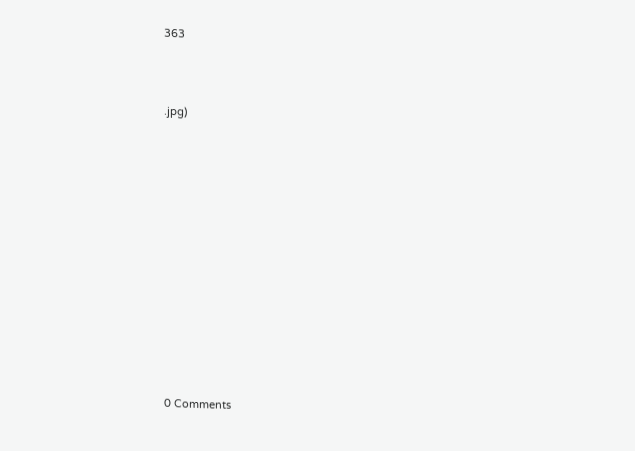363



.jpg)














0 Comments